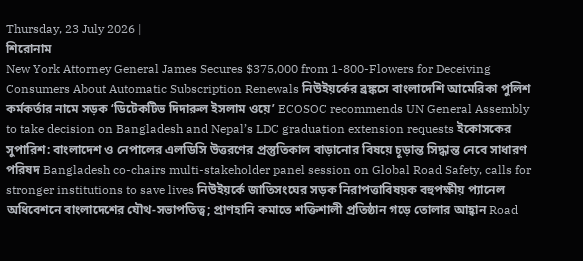Thursday, 23 July 2026 |
শিরোনাম
New York Attorney General James Secures $375,000 from 1-800-Flowers for Deceiving Consumers About Automatic Subscription Renewals নিউইয়র্কের ব্রঙ্কসে বাংলাদেশি আমেরিকা পুলিশ কর্মকর্তার নামে সড়ক ‘ডিটেকটিভ দিদারুল ইসলাম ওয়ে’ ECOSOC recommends UN General Assembly to take decision on Bangladesh and Nepal’s LDC graduation extension requests ইকোসকের সুপারিশ: বাংলাদেশ ও নেপালের এলডিসি উত্তরণের প্রস্তুতিকাল বাড়ানোর বিষয়ে চূড়ান্ত সিদ্ধান্ত নেবে সাধারণ পরিষদ Bangladesh co-chairs multi-stakeholder panel session on Global Road Safety, calls for stronger institutions to save lives নিউইয়র্কে জাতিসংঘের সড়ক নিরাপত্তাবিষয়ক বহুপক্ষীয় প্যানেল অধিবেশনে বাংলাদেশের যৌথ-সভাপতিত্ব; প্রাণহানি কমাতে শক্তিশালী প্রতিষ্ঠান গড়ে তোলার আহ্বান Road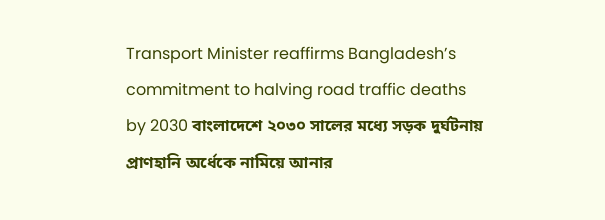Transport Minister reaffirms Bangladesh’s commitment to halving road traffic deaths by 2030 বাংলাদেশে ২০৩০ সালের মধ্যে সড়ক দুর্ঘটনায় প্রাণহানি অর্ধেকে নামিয়ে আনার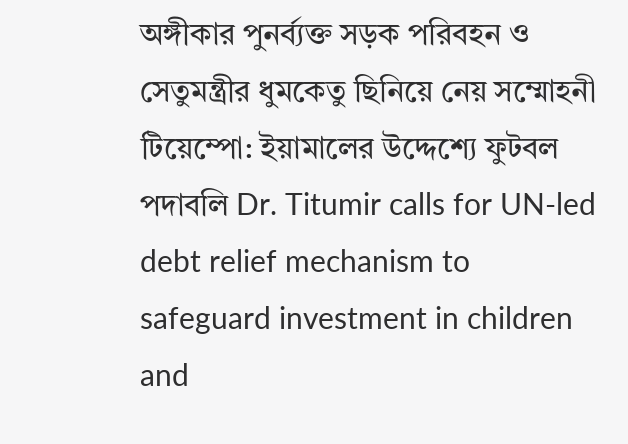অঙ্গীকার পুনর্ব্যক্ত সড়ক পরিবহন ও সেতুমন্ত্রীর ধুমকেতু ছিনিয়ে নেয় সম্মোহনী টিয়েম্পো: ইয়ামালের উদ্দেশ্যে ফুটবল পদাবলি Dr. Titumir calls for UN-led debt relief mechanism to safeguard investment in children and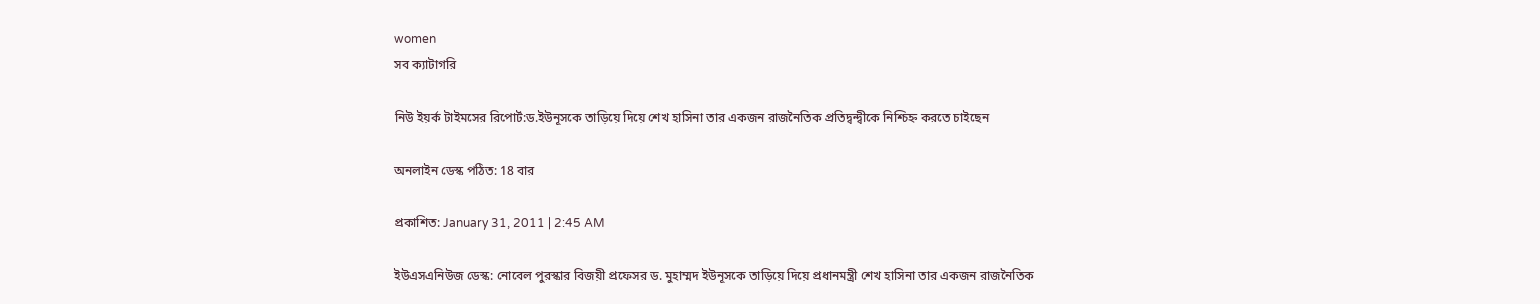women
সব ক্যাটাগরি

নিউ ইয়র্ক টাইমসের রিপোর্ট:ড.ইউনূসকে তাড়িয়ে দিয়ে শেখ হাসিনা তার একজন রাজনৈতিক প্রতিদ্বন্দ্বীকে নিশ্চিহ্ন করতে চাইছেন

অনলাইন ডেস্ক পঠিত: 18 বার

প্রকাশিত: January 31, 2011 | 2:45 AM

ইউএসএনিউজ ডেস্ক: নোবেল পুরস্কার বিজয়ী প্রফেসর ড. মুহাম্মদ ইউনূসকে তাড়িয়ে দিয়ে প্রধানমন্ত্রী শেখ হাসিনা তার একজন রাজনৈতিক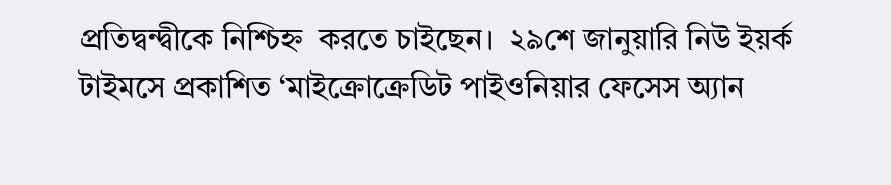প্রতিদ্বন্দ্বীকে নিশ্চিহ্ন  করতে চাইছেন।  ২৯শে জানুয়ারি নিউ ইয়র্ক টাইমসে প্রকাশিত ‘মাইক্রোক্রেডিট পাইওনিয়ার ফেসেস অ্যান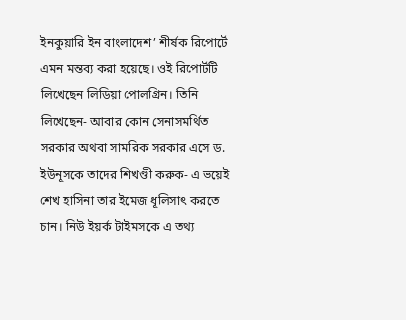ইনকুয়ারি ইন বাংলাদেশ’ শীর্ষক রিপোর্টে এমন মন্তব্য করা হয়েছে। ওই রিপোর্টটি লিখেছেন লিডিয়া পোলগ্রিন। তিনি লিখেছেন- আবার কোন সেনাসমর্থিত সরকার অথবা সামরিক সরকার এসে ড. ইউনূসকে তাদের শিখণ্ডী করুক- এ ভয়েই শেখ হাসিনা তার ইমেজ ধূলিসাৎ করতে চান। নিউ ইয়র্ক টাইমসকে এ তথ্য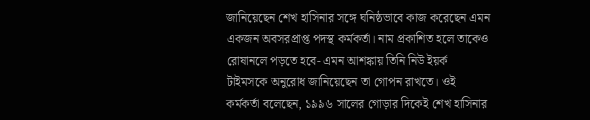জানিয়েছেন শেখ হাসিনার সঙ্গে ঘনিষ্ঠভাবে কাজ করেছেন এমন একজন অবসরপ্রাপ্ত পদস্থ কর্মকর্তা। নাম প্রকাশিত হলে তাকেও রোষানলে পড়তে হবে- এমন আশঙ্কায় তিনি নিউ ইয়র্ক টাইমসকে অনুরোধ জানিয়েছেন তা গোপন রাখতে। ওই কর্মকর্তা বলেছেন, ১৯৯৬ সালের গোড়ার দিকেই শেখ হাসিনার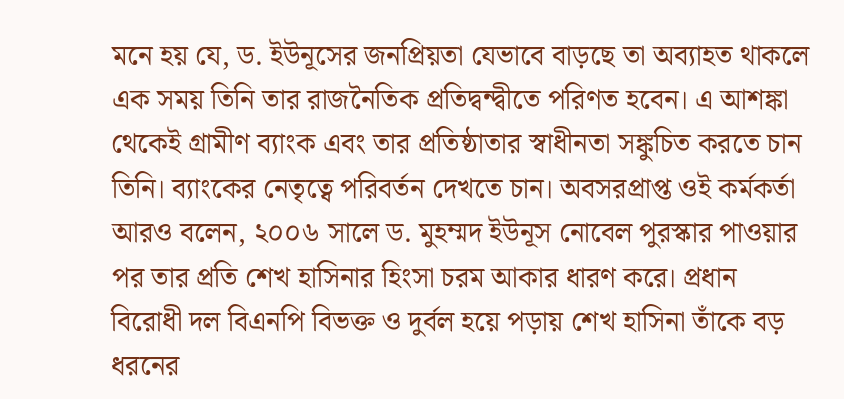মনে হয় যে, ড. ইউনূসের জনপ্রিয়তা যেভাবে বাড়ছে তা অব্যাহত থাকলে এক সময় তিনি তার রাজনৈতিক প্রতিদ্বন্দ্বীতে পরিণত হবেন। এ আশঙ্কা থেকেই গ্রামীণ ব্যাংক এবং তার প্রতিষ্ঠাতার স্বাধীনতা সঙ্কুচিত করতে চান তিনি। ব্যাংকের নেতৃত্বে পরিবর্তন দেখতে চান। অবসরপ্রাপ্ত ওই কর্মকর্তা আরও বলেন, ২০০৬ সালে ড. মুহম্মদ ইউনূস নোবেল পুরস্কার পাওয়ার পর তার প্রতি শেখ হাসিনার হিংসা চরম আকার ধারণ করে। প্রধান বিরোধী দল বিএনপি বিভক্ত ও দুর্বল হয়ে পড়ায় শেখ হাসিনা তাঁকে বড় ধরনের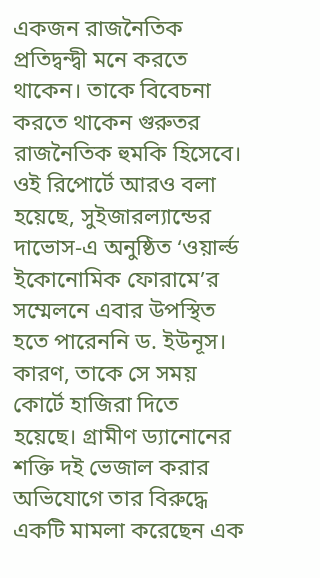একজন রাজনৈতিক প্রতিদ্বন্দ্বী মনে করতে থাকেন। তাকে বিবেচনা করতে থাকেন গুরুতর রাজনৈতিক হুমকি হিসেবে। ওই রিপোর্টে আরও বলা হয়েছে, সুইজারল্যান্ডের দাভোস-এ অনুষ্ঠিত ‘ওয়ার্ল্ড ইকোনোমিক ফোরামে’র সম্মেলনে এবার উপস্থিত হতে পারেননি ড. ইউনূস। কারণ, তাকে সে সময় কোর্টে হাজিরা দিতে হয়েছে। গ্রামীণ ড্যানোনের শক্তি দই ভেজাল করার অভিযোগে তার বিরুদ্ধে একটি মামলা করেছেন এক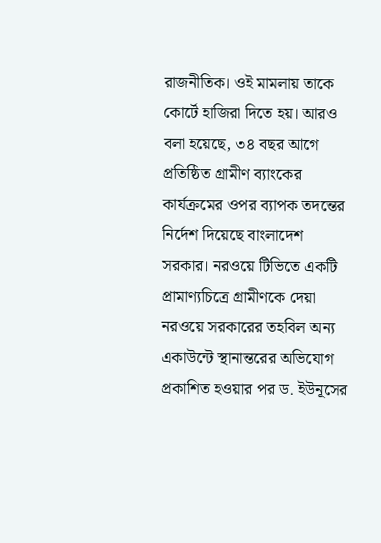রাজনীতিক। ওই মামলায় তাকে কোর্টে হাজিরা দিতে হয়। আরও বলা হয়েছে, ৩৪ বছর আগে প্রতিষ্ঠিত গ্রামীণ ব্যাংকের কার্যক্রমের ওপর ব্যাপক তদন্তের নির্দেশ দিয়েছে বাংলাদেশ সরকার। নরওয়ে টিভিতে একটি প্রামাণ্যচিত্রে গ্রামীণকে দেয়া নরওয়ে সরকারের তহবিল অন্য একাউন্টে স্থানান্তরের অভিযোগ প্রকাশিত হওয়ার পর ড. ইউনূসের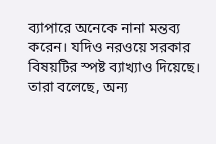ব্যাপারে অনেকে নানা মন্তব্য করেন। যদিও নরওয়ে সরকার বিষয়টির স্পষ্ট ব্যাখ্যাও দিয়েছে। তারা বলেছে, অন্য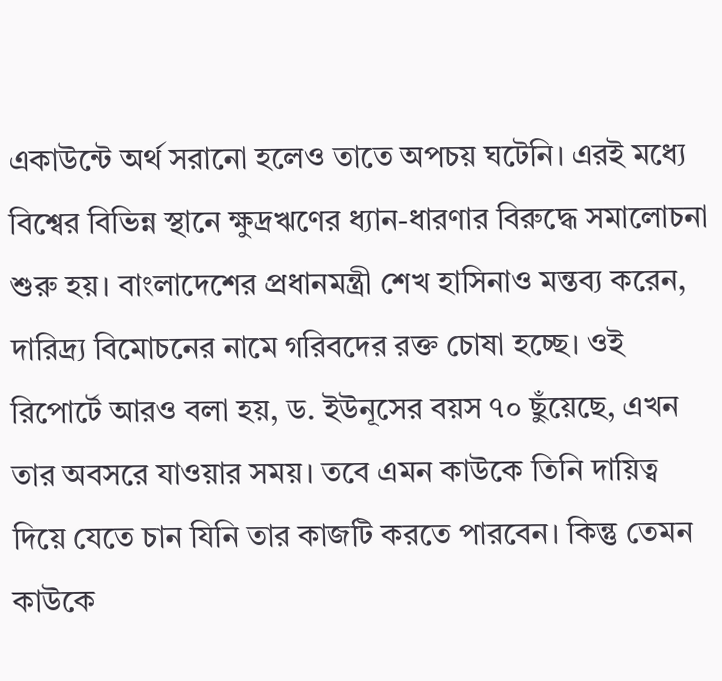একাউন্টে অর্থ সরানো হলেও তাতে অপচয় ঘটেনি। এরই মধ্যে বিশ্বের বিভিন্ন স্থানে ক্ষুদ্রঋণের ধ্যান-ধারণার বিরুদ্ধে সমালোচনা শুরু হয়। বাংলাদেশের প্রধানমন্ত্রী শেখ হাসিনাও মন্তব্য করেন, দারিদ্র্য বিমোচনের নামে গরিবদের রক্ত চোষা হচ্ছে। ওই রিপোর্টে আরও বলা হয়, ড. ইউনূসের বয়স ৭০ ছুঁয়েছে, এখন তার অবসরে যাওয়ার সময়। তবে এমন কাউকে তিনি দায়িত্ব দিয়ে যেতে চান যিনি তার কাজটি করতে পারবেন। কিন্তু তেমন কাউকে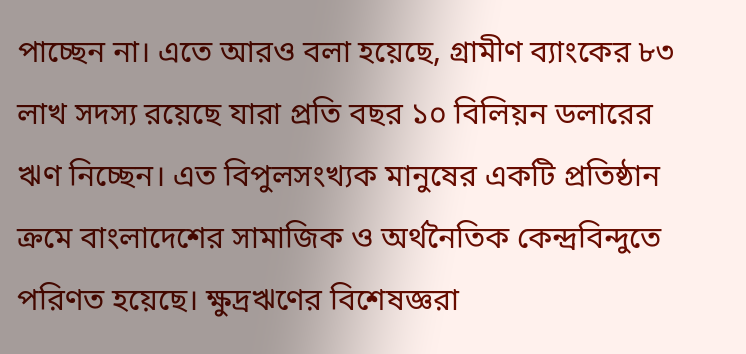পাচ্ছেন না। এতে আরও বলা হয়েছে, গ্রামীণ ব্যাংকের ৮৩ লাখ সদস্য রয়েছে যারা প্রতি বছর ১০ বিলিয়ন ডলারের ঋণ নিচ্ছেন। এত বিপুলসংখ্যক মানুষের একটি প্রতিষ্ঠান ক্রমে বাংলাদেশের সামাজিক ও অর্থনৈতিক কেন্দ্রবিন্দুতে পরিণত হয়েছে। ক্ষুদ্রঋণের বিশেষজ্ঞরা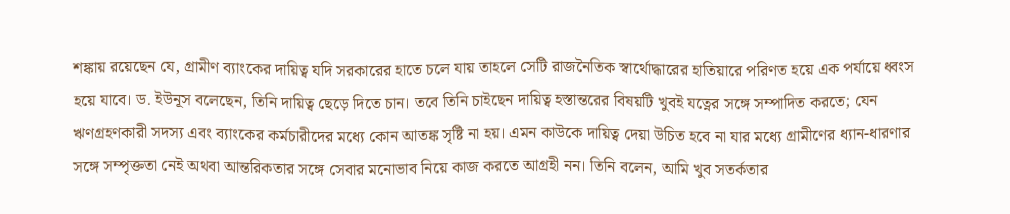শঙ্কায় রয়েছেন যে, গ্রামীণ ব্যাংকের দায়িত্ব যদি সরকারের হাতে চলে যায় তাহলে সেটি রাজনৈতিক স্বার্থোদ্ধারের হাতিয়ারে পরিণত হয়ে এক পর্যায়ে ধ্বংস হয়ে যাবে। ড. ইউনূস বলেছেন, তিনি দায়িত্ব ছেড়ে দিতে চান। তবে তিনি চাইছেন দায়িত্ব হস্তান্তরের বিষয়টি খুবই যত্নের সঙ্গে সম্পাদিত করতে; যেন ঋণগ্রহণকারী সদস্য এবং ব্যাংকের কর্মচারীদের মধ্যে কোন আতঙ্ক সৃষ্টি না হয়। এমন কাউকে দায়িত্ব দেয়া উচিত হবে না যার মধ্যে গ্রামীণের ধ্যান-ধারণার সঙ্গে সম্পৃক্ততা নেই অথবা আন্তরিকতার সঙ্গে সেবার মনোভাব নিয়ে কাজ করতে আগ্রহী নন। তিনি বলেন, আমি খুব সতর্কতার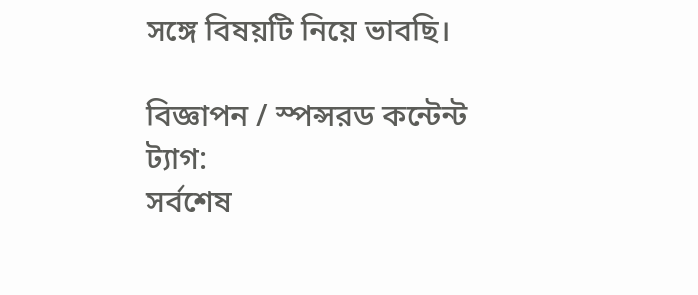সঙ্গে বিষয়টি নিয়ে ভাবছি।

বিজ্ঞাপন / স্পন্সরড কন্টেন্ট
ট্যাগ:
সর্বশেষ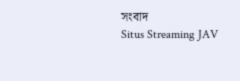সংবাদ
Situs Streaming JAV